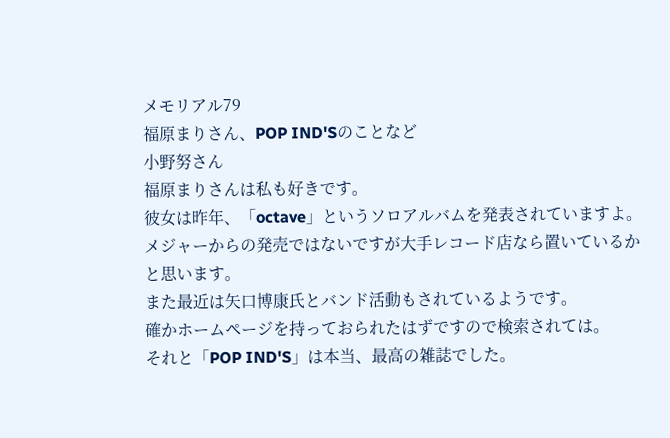メモリアル79
福原まりさん、POP IND'Sのことなど
小野努さん
福原まりさんは私も好きです。
彼女は昨年、「octave」というソロアルバムを発表されていますよ。
メジャーからの発売ではないですが大手レコード店なら置いているかと思います。
また最近は矢口博康氏とバンド活動もされているようです。
確かホームページを持っておられたはずですので検索されては。
それと「POP IND'S」は本当、最高の雑誌でした。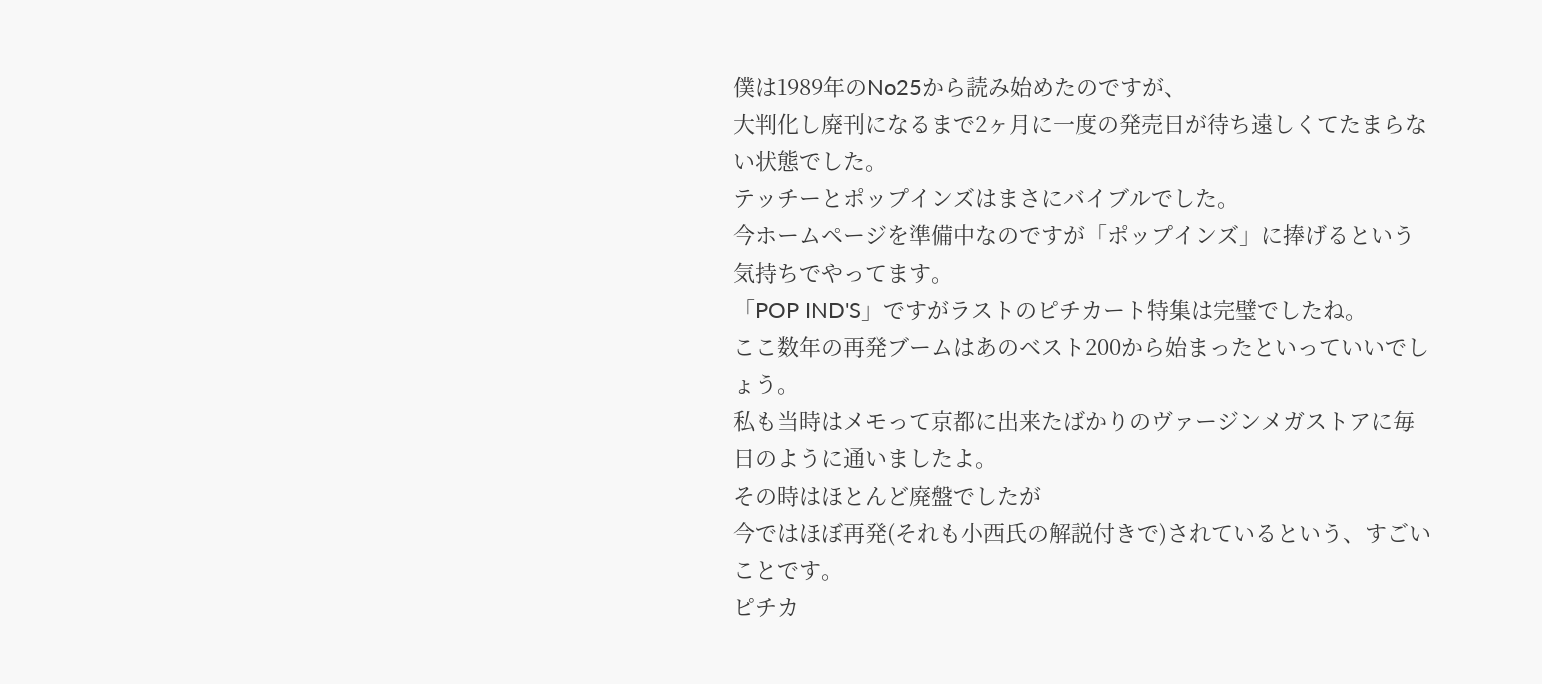僕は1989年のNo25から読み始めたのですが、
大判化し廃刊になるまで2ヶ月に一度の発売日が待ち遠しくてたまらない状態でした。
テッチーとポップインズはまさにバイブルでした。
今ホームページを準備中なのですが「ポップインズ」に捧げるという気持ちでやってます。
「POP IND'S」ですがラストのピチカート特集は完璧でしたね。
ここ数年の再発ブームはあのベスト200から始まったといっていいでしょう。
私も当時はメモって京都に出来たばかりのヴァージンメガストアに毎日のように通いましたよ。
その時はほとんど廃盤でしたが
今ではほぼ再発(それも小西氏の解説付きで)されているという、すごいことです。
ピチカ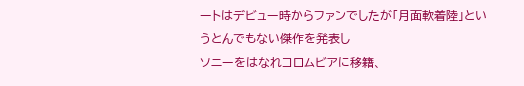ートはデビュー時からファンでしたが「月面軟着陸」というとんでもない傑作を発表し
ソニーをはなれコロムビアに移籍、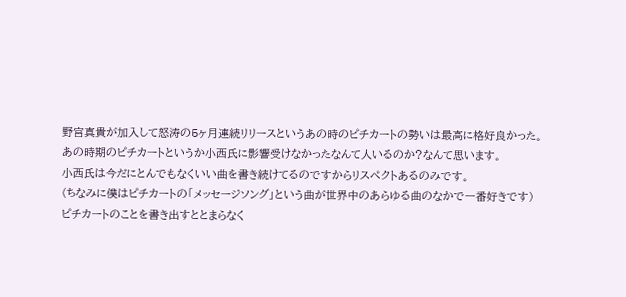野宮真貴が加入して怒涛の5ヶ月連続リリースというあの時のピチカートの勢いは最高に格好良かった。
あの時期のピチカートというか小西氏に影響受けなかったなんて人いるのか?なんて思います。
小西氏は今だにとんでもなくいい曲を書き続けてるのですからリスペクトあるのみです。
(ちなみに僕はピチカートの「メッセージソング」という曲が世界中のあらゆる曲のなかで一番好きです)
ピチカートのことを書き出すととまらなく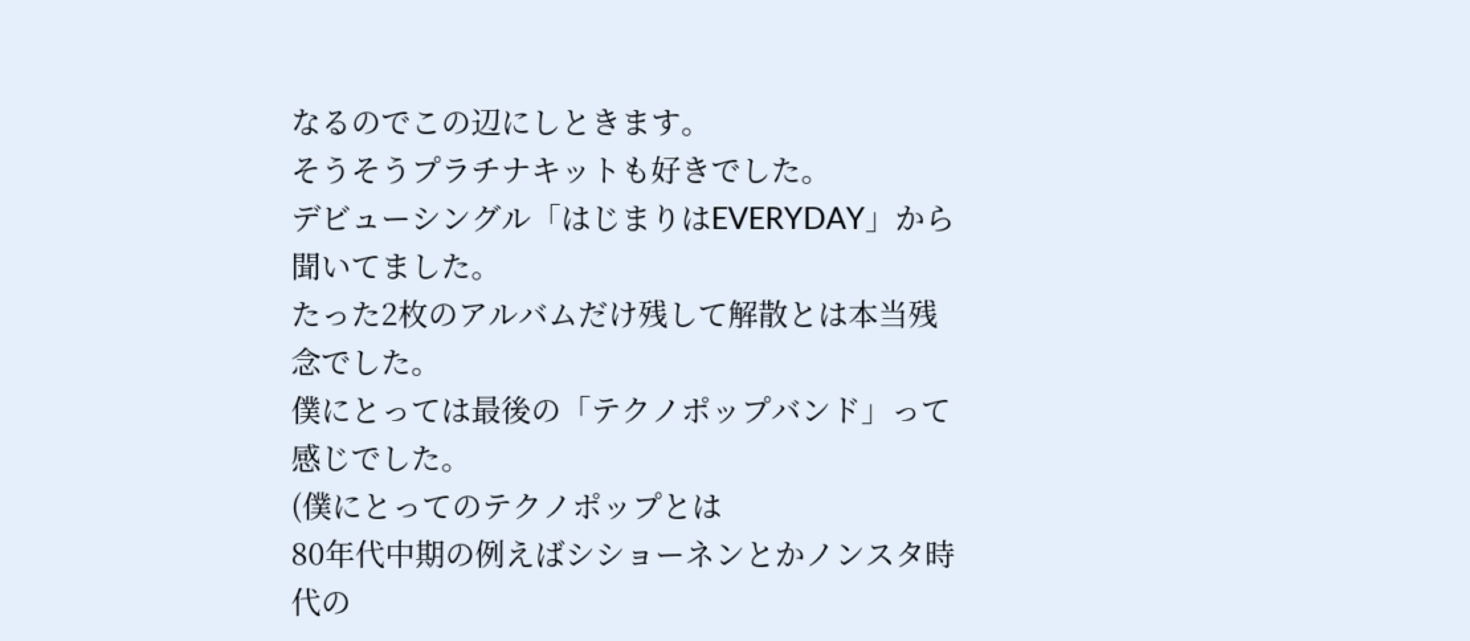なるのでこの辺にしときます。
そうそうプラチナキットも好きでした。
デビューシングル「はじまりはEVERYDAY」から聞いてました。
たった2枚のアルバムだけ残して解散とは本当残念でした。
僕にとっては最後の「テクノポップバンド」って感じでした。
(僕にとってのテクノポップとは
80年代中期の例えばシショーネンとかノンスタ時代の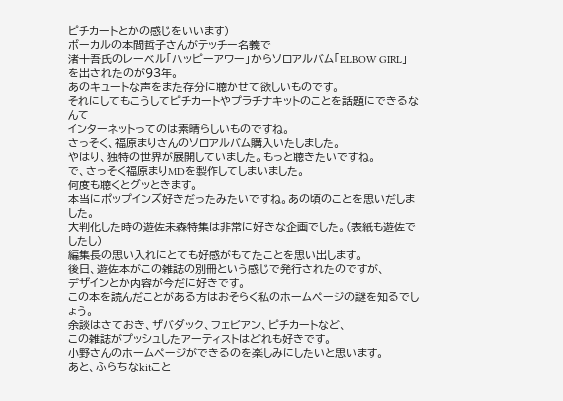ピチカートとかの感じをいいます)
ボーカルの本間哲子さんがテッチー名義で
渚十吾氏のレーベル「ハッピーアワー」からソロアルバム「ELBOW GIRL」を出されたのが93年。
あのキュートな声をまた存分に聴かせて欲しいものです。
それにしてもこうしてピチカートやプラチナキットのことを話題にできるなんて
インターネットってのは素晴らしいものですね。
さっそく、福原まりさんのソロアルバム購入いたしました。
やはり、独特の世界が展開していました。もっと聴きたいですね。
で、さっそく福原まりMDを製作してしまいました。
何度も聴くとグッときます。
本当にポップインズ好きだったみたいですね。あの頃のことを思いだしました。
大判化した時の遊佐未森特集は非常に好きな企画でした。(表紙も遊佐でしたし)
編集長の思い入れにとても好感がもてたことを思い出します。
後日、遊佐本がこの雑誌の別冊という感じで発行されたのですが、
デザインとか内容が今だに好きです。
この本を読んだことがある方はおそらく私のホームページの謎を知るでしょう。
余談はさておき、ザバダック、フェビアン、ピチカートなど、
この雑誌がプッシュしたアーティストはどれも好きです。
小野さんのホームページができるのを楽しみにしたいと思います。
あと、ふらちなkitこと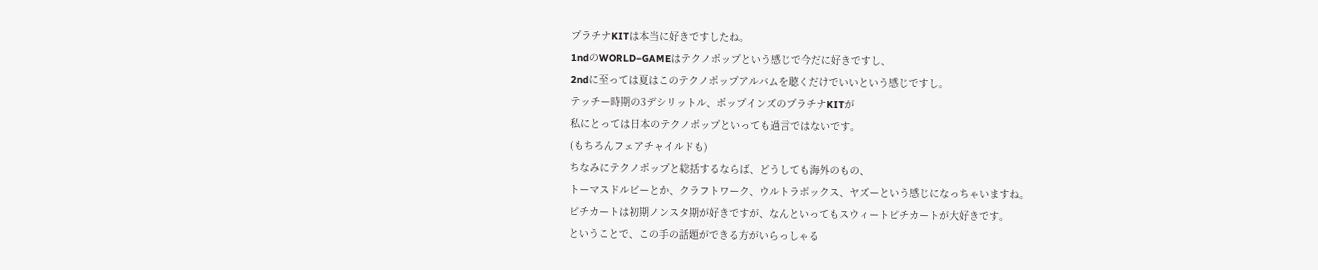プラチナKITは本当に好きですしたね。
1ndのWORLD−GAMEはテクノポップという感じで今だに好きですし、
2ndに至っては夏はこのテクノポップアルバムを聴くだけでいいという感じですし。
テッチー時期の3デシリットル、ポップインズのプラチナKITが
私にとっては日本のテクノポップといっても過言ではないです。
(もちろんフェアチャイルドも)
ちなみにテクノポップと総括するならば、どうしても海外のもの、
トーマスドルビーとか、クラフトワーク、ウルトラボックス、ヤズーという感じになっちゃいますね。
ピチカートは初期ノンスタ期が好きですが、なんといってもスウィートピチカートが大好きです。
ということで、この手の話題ができる方がいらっしゃる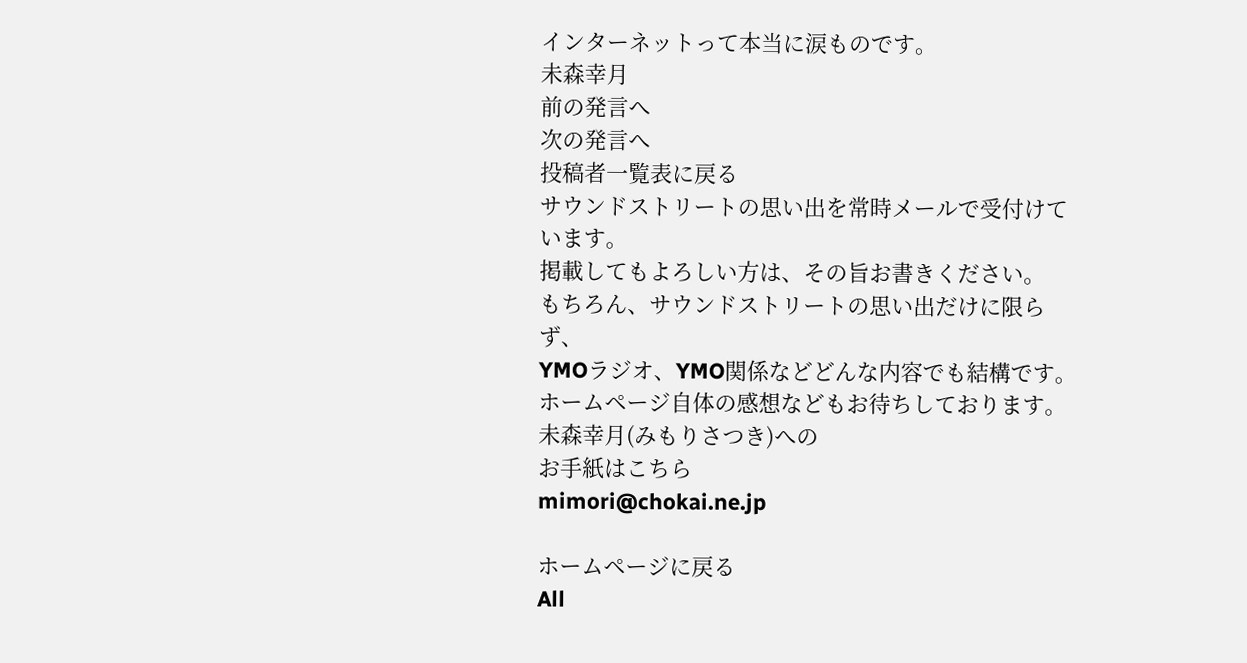インターネットって本当に涙ものです。
未森幸月
前の発言へ
次の発言へ
投稿者一覧表に戻る
サウンドストリートの思い出を常時メールで受付けています。
掲載してもよろしい方は、その旨お書きください。
もちろん、サウンドストリートの思い出だけに限らず、
YMOラジオ、YMO関係などどんな内容でも結構です。
ホームページ自体の感想などもお待ちしております。
未森幸月(みもりさつき)への
お手紙はこちら
mimori@chokai.ne.jp

ホームページに戻る
All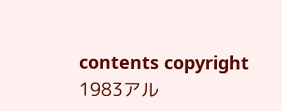contents copyright
1983アル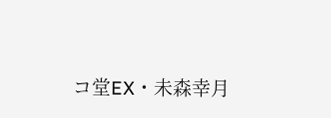コ堂EX・未森幸月